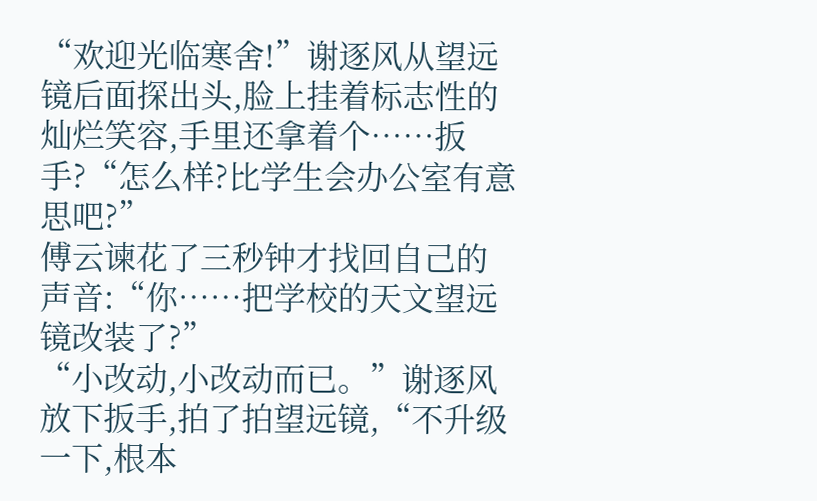“欢迎光临寒舍!”谢逐风从望远镜后面探出头,脸上挂着标志性的灿烂笑容,手里还拿着个……扳手?“怎么样?比学生会办公室有意思吧?”
傅云谏花了三秒钟才找回自己的声音:“你……把学校的天文望远镜改装了?”
“小改动,小改动而已。”谢逐风放下扳手,拍了拍望远镜,“不升级一下,根本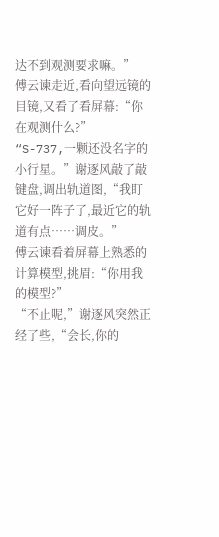达不到观测要求嘛。”
傅云谏走近,看向望远镜的目镜,又看了看屏幕:“你在观测什么?”
“S-737,一颗还没名字的小行星。”谢逐风敲了敲键盘,调出轨道图,“我盯它好一阵子了,最近它的轨道有点……调皮。”
傅云谏看着屏幕上熟悉的计算模型,挑眉:“你用我的模型?”
“不止呢,”谢逐风突然正经了些,“会长,你的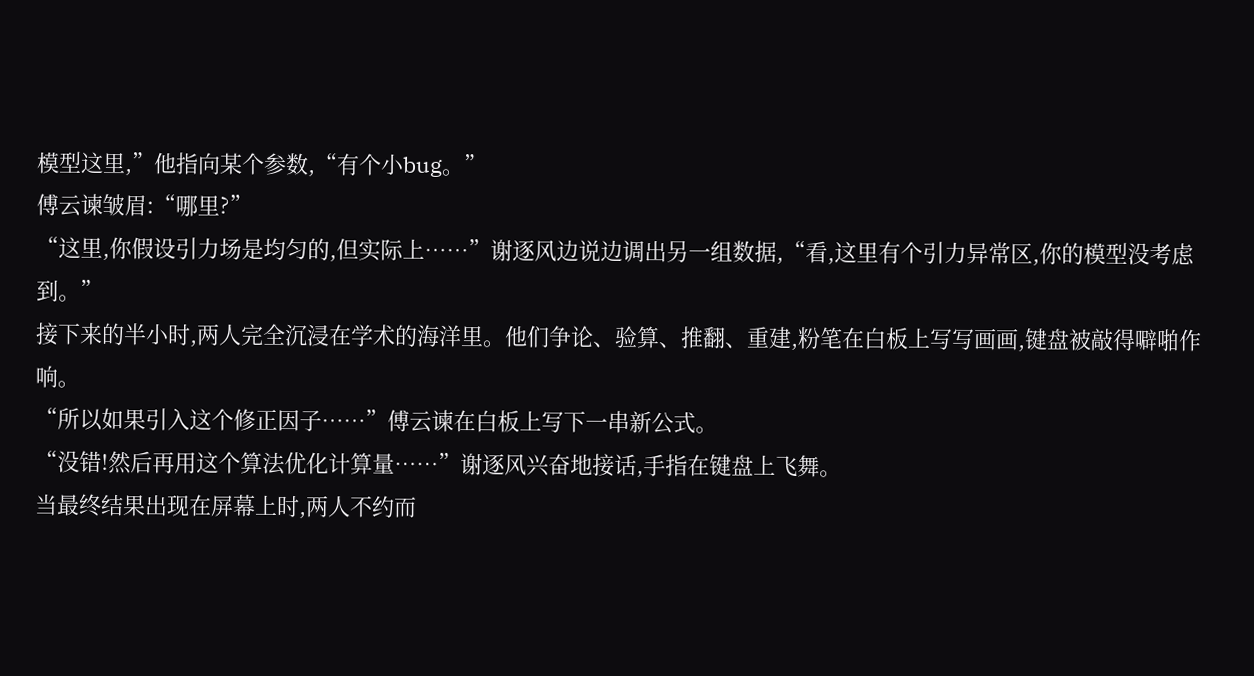模型这里,”他指向某个参数,“有个小bug。”
傅云谏皱眉:“哪里?”
“这里,你假设引力场是均匀的,但实际上……”谢逐风边说边调出另一组数据,“看,这里有个引力异常区,你的模型没考虑到。”
接下来的半小时,两人完全沉浸在学术的海洋里。他们争论、验算、推翻、重建,粉笔在白板上写写画画,键盘被敲得噼啪作响。
“所以如果引入这个修正因子……”傅云谏在白板上写下一串新公式。
“没错!然后再用这个算法优化计算量……”谢逐风兴奋地接话,手指在键盘上飞舞。
当最终结果出现在屏幕上时,两人不约而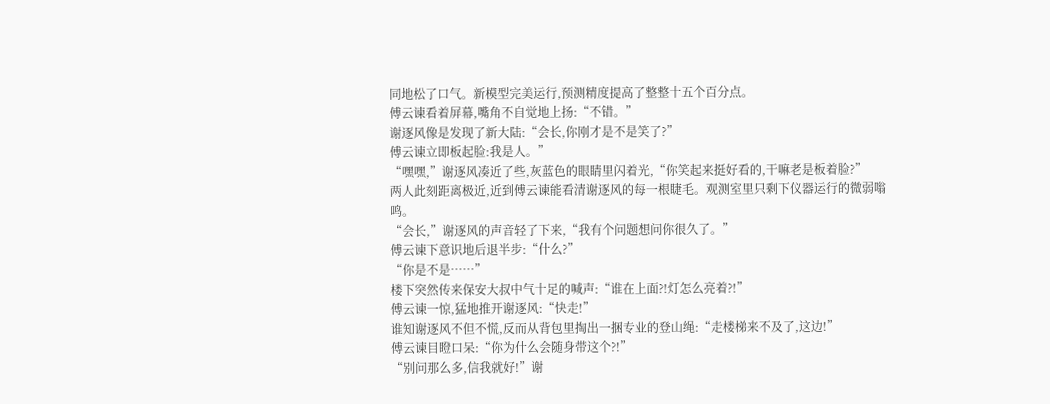同地松了口气。新模型完美运行,预测精度提高了整整十五个百分点。
傅云谏看着屏幕,嘴角不自觉地上扬:“不错。”
谢逐风像是发现了新大陆:“会长,你刚才是不是笑了?”
傅云谏立即板起脸:我是人。”
“嘿嘿,”谢逐风凑近了些,灰蓝色的眼睛里闪着光,“你笑起来挺好看的,干嘛老是板着脸?”
两人此刻距离极近,近到傅云谏能看清谢逐风的每一根睫毛。观测室里只剩下仪器运行的微弱嗡鸣。
“会长,”谢逐风的声音轻了下来,“我有个问题想问你很久了。”
傅云谏下意识地后退半步:“什么?”
“你是不是……”
楼下突然传来保安大叔中气十足的喊声:“谁在上面?!灯怎么亮着?!”
傅云谏一惊,猛地推开谢逐风:“快走!”
谁知谢逐风不但不慌,反而从背包里掏出一捆专业的登山绳:“走楼梯来不及了,这边!”
傅云谏目瞪口呆:“你为什么会随身带这个?!”
“别问那么多,信我就好!”谢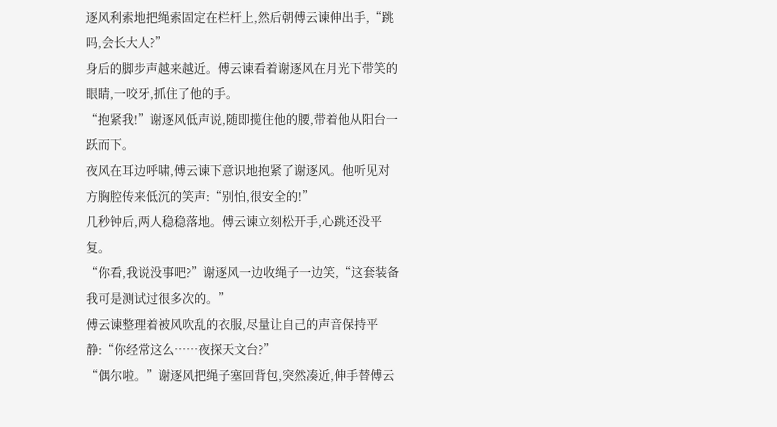逐风利索地把绳索固定在栏杆上,然后朝傅云谏伸出手,“跳吗,会长大人?”
身后的脚步声越来越近。傅云谏看着谢逐风在月光下带笑的眼睛,一咬牙,抓住了他的手。
“抱紧我!”谢逐风低声说,随即揽住他的腰,带着他从阳台一跃而下。
夜风在耳边呼啸,傅云谏下意识地抱紧了谢逐风。他听见对方胸腔传来低沉的笑声:“别怕,很安全的!”
几秒钟后,两人稳稳落地。傅云谏立刻松开手,心跳还没平复。
“你看,我说没事吧?”谢逐风一边收绳子一边笑,“这套装备我可是测试过很多次的。”
傅云谏整理着被风吹乱的衣服,尽量让自己的声音保持平静:“你经常这么……夜探天文台?”
“偶尔啦。”谢逐风把绳子塞回背包,突然凑近,伸手替傅云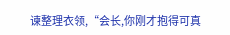谏整理衣领,“会长,你刚才抱得可真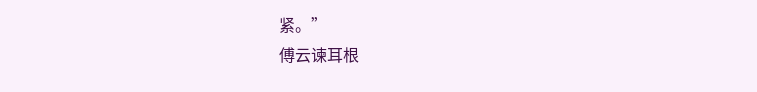紧。”
傅云谏耳根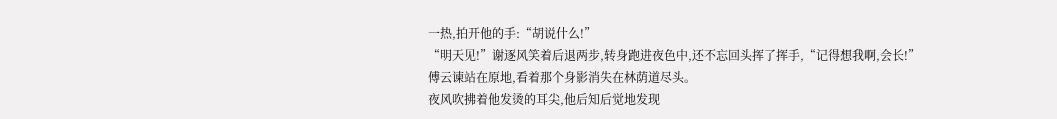一热,拍开他的手:“胡说什么!”
“明天见!”谢逐风笑着后退两步,转身跑进夜色中,还不忘回头挥了挥手,“记得想我啊,会长!”
傅云谏站在原地,看着那个身影消失在林荫道尽头。
夜风吹拂着他发烫的耳尖,他后知后觉地发现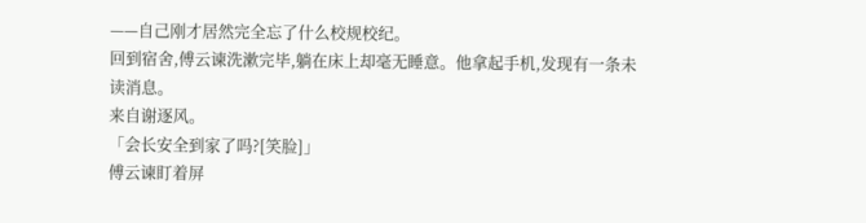——自己刚才居然完全忘了什么校规校纪。
回到宿舍,傅云谏洗漱完毕,躺在床上却毫无睡意。他拿起手机,发现有一条未读消息。
来自谢逐风。
「会长安全到家了吗?[笑脸]」
傅云谏盯着屏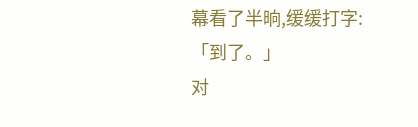幕看了半晌,缓缓打字:
「到了。」
对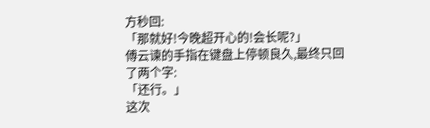方秒回:
「那就好!今晚超开心的!会长呢?」
傅云谏的手指在键盘上停顿良久,最终只回了两个字:
「还行。」
这次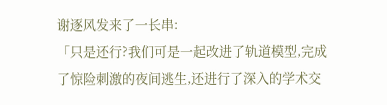谢逐风发来了一长串:
「只是还行?我们可是一起改进了轨道模型,完成了惊险刺激的夜间逃生,还进行了深入的学术交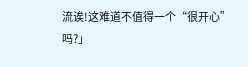流诶!这难道不值得一个“很开心”吗?」